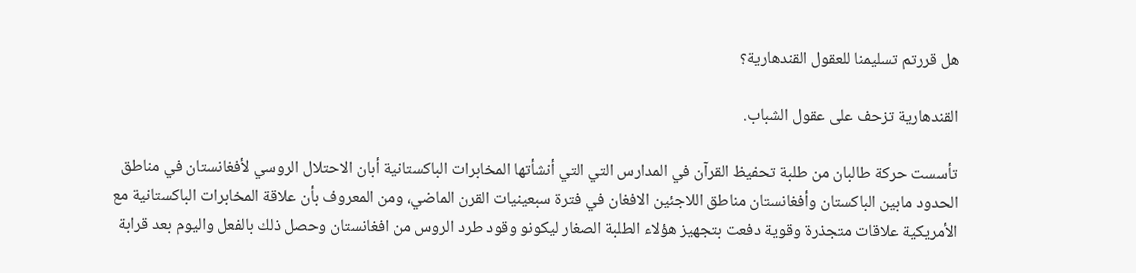هل قررتم تسليمنا للعقول القندهارية؟

القندهارية تزحف على عقول الشباب.

تأسست حركة طالبان من طلبة تحفيظ القرآن في المدارس التي التي أنشأتها المخابرات الباكستانية أبان الاحتلال الروسي لأفغانستان في مناطق الحدود مابين الباكستان وأفغانستان مناطق اللاجئين الافغان في فترة سبعينيات القرن الماضي، ومن المعروف بأن علاقة المخابرات الباكستانية مع الأمريكية علاقات متجذرة وقوية دفعت بتجهيز هؤلاء الطلبة الصغار ليكونو وقود طرد الروس من افغانستان وحصل ذلك بالفعل واليوم بعد قرابة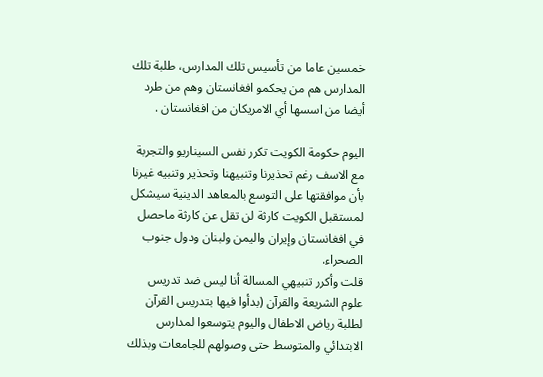خمسين عاما من تأسيس تلك المدارس، طلبة تلك المدارس هم من يحكمو افغانستان وهم من طرد أيضا من اسسها أي الامريكان من افغانستان .

اليوم حكومة الكويت تكرر نفس السيناريو والتجربة مع الاسف رغم تحذيرنا وتنبيهنا وتحذير وتنبيه غيرنا بأن موافقتها على التوسع بالمعاهد الدينية سيشكل لمستقبل الكويت كارثة لن تقل عن كارثة ماحصل في افغانستان وإيران واليمن ولبنان ودول جنوب الصحراء.
قلت وأكرر تنبيهي المسالة أنا ليس ضد تدريس علوم الشريعة والقرآن (بدأوا فيها بتدريس القرآن لطلبة رياض الاطفال واليوم يتوسعوا لمدارس الابتدائي والمتوسط حتى وصولهم للجامعات وبذلك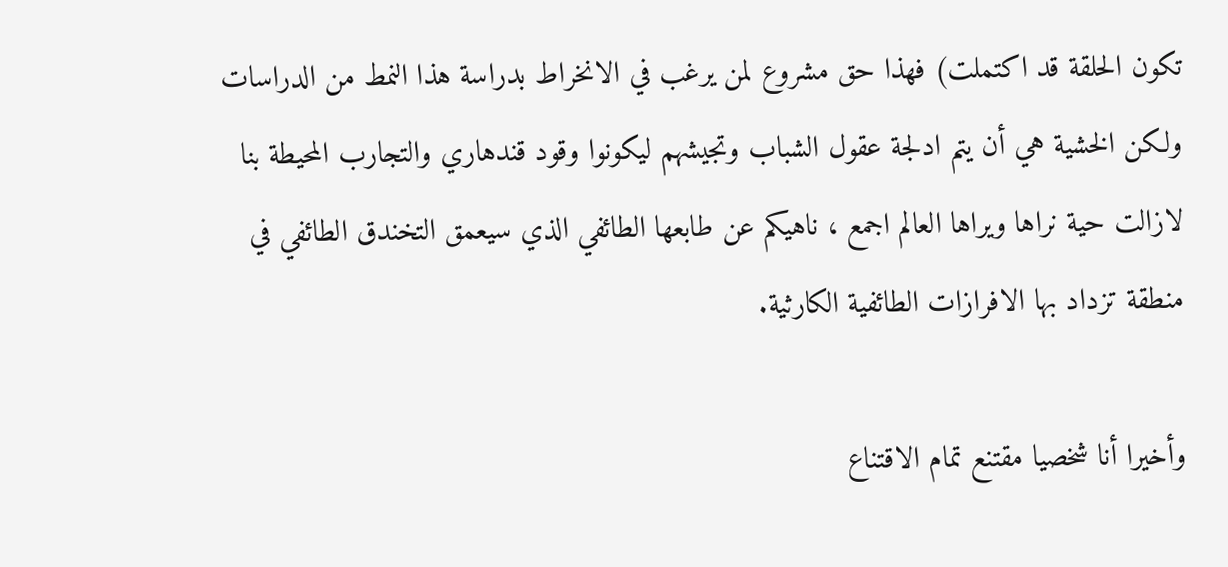تكون الحلقة قد اكتملت) فهذا حق مشروع لمن يرغب في الانخراط بدراسة هذا النمط من الدراسات ولكن الخشية هي أن يتم ادلجة عقول الشباب وتجيشهم ليكونوا وقود قندهاري والتجارب المحيطة بنا لازالت حية نراها ويراها العالم اجمع ، ناهيكم عن طابعها الطائفي الذي سيعمق التخندق الطائفي في منطقة تزداد بها الافرازات الطائفية الكارثية.

وأخيرا أنا شخصيا مقتنع تمام الاقتناع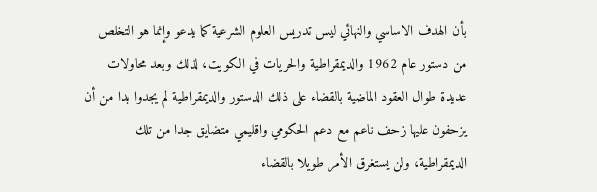بأن الهدف الاساسي والنهائي ليس تدريس العلوم الشرعية كما يدعو وإنما هو التخلص من دستور عام 1962 والديمقراطية والحريات في الكويت، لذلك وبعد محاولات عديدة طوال العقود الماضية بالقضاء على ذلك الدستور والديمقراطية لم يجدوا بدا من أن يزحفون عليها زحف ناعم مع دعم الحكومي واقليمي متضايق جدا من تلك الديمقراطية، ولن يستغرق الأمر طويلا بالقضاء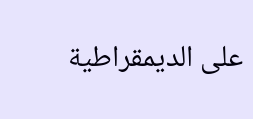على الديمقراطية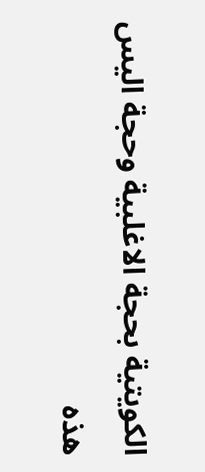الكويتية بحجة الاغلبية وحجة اليس هذه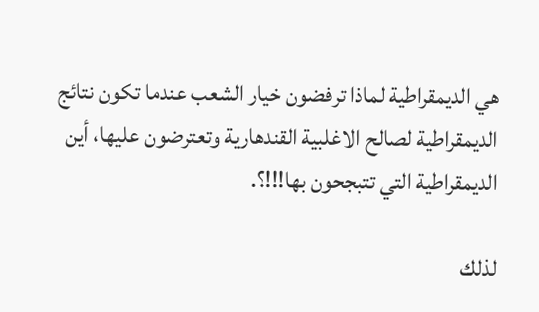هي الديمقراطية لماذا ترفضون خيار الشعب عندما تكون نتائج الديمقراطية لصالح الاغلبية القندهارية وتعترضون عليها، أين الديمقراطية التي تتبجحون بها!!!؟.

لذلك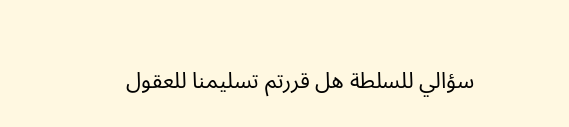سؤالي للسلطة هل قررتم تسليمنا للعقول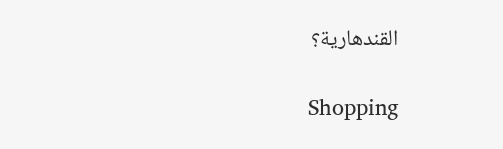القندهارية؟

Shopping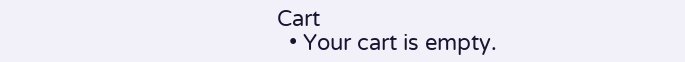Cart
  • Your cart is empty.